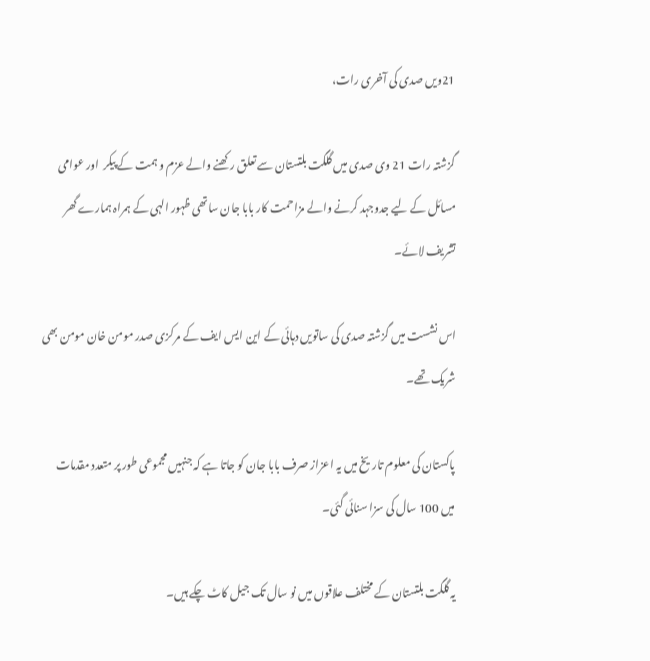21ویں صدی کی آخری رات،

گزشتہ رات 21 وی صدی میں گلگت بلتستان سے تعلق رکھنے والے عزم و ہمت کے پیکر  اور عوامی مسائل کے لیے جدوجہد کرنے والے مزاحمت کار بابا جان ساتھی ظہور الہی کے ہمراہ ہمارے گھر تشریف لائے۔

اس نشست میں گزشتہ صدی کی ساتویں دہائی کے این ایس ایف کے مرکزی صدر مومن خان مومن بھی شریک تھے۔

پاکستان کی معلوم تاریخ میں یہ اعزاز صرف بابا جان کو جاتا ہے کہ جنہیں مجموعی طور پر متعدد مقدمات میں 100 سال کی سزا سنائی گئی۔

یہ گلگت بلتستان کے مختلف علاقوں میں نو سال تک جیل کاٹ چکے ہیں۔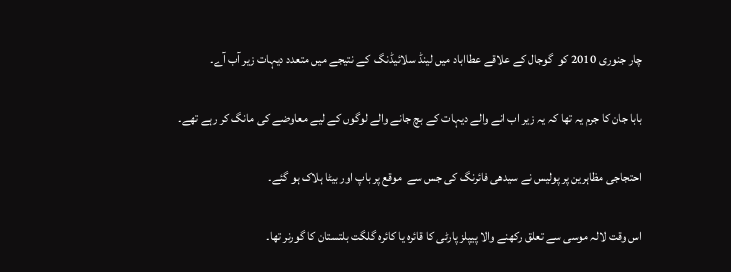چار جنوری 2010 کو  گوجال کے علاقے عطااباد میں لینڈ سلائیڈنگ  کے نتیجے میں متعدد دیہات زیر آب آے۔

بابا جان کا جرم یہ تھا کہ یہ زیر اب انے والے دیہات کے بچ جانے والے لوگوں کے لیے معاوضے کی مانگ کر رہے تھے۔

احتجاجی مظاہرین پر پولیس نے سیدھی فائرنگ کی جس سے  موقع پر باپ اور بیٹا ہلاک ہو گئے۔

اس وقت لالہ موسی سے تعلق رکھنے والا پیپلز پارٹی کا قائرہ یا کائرہ گلگت بلتستان کا گورنر تھا۔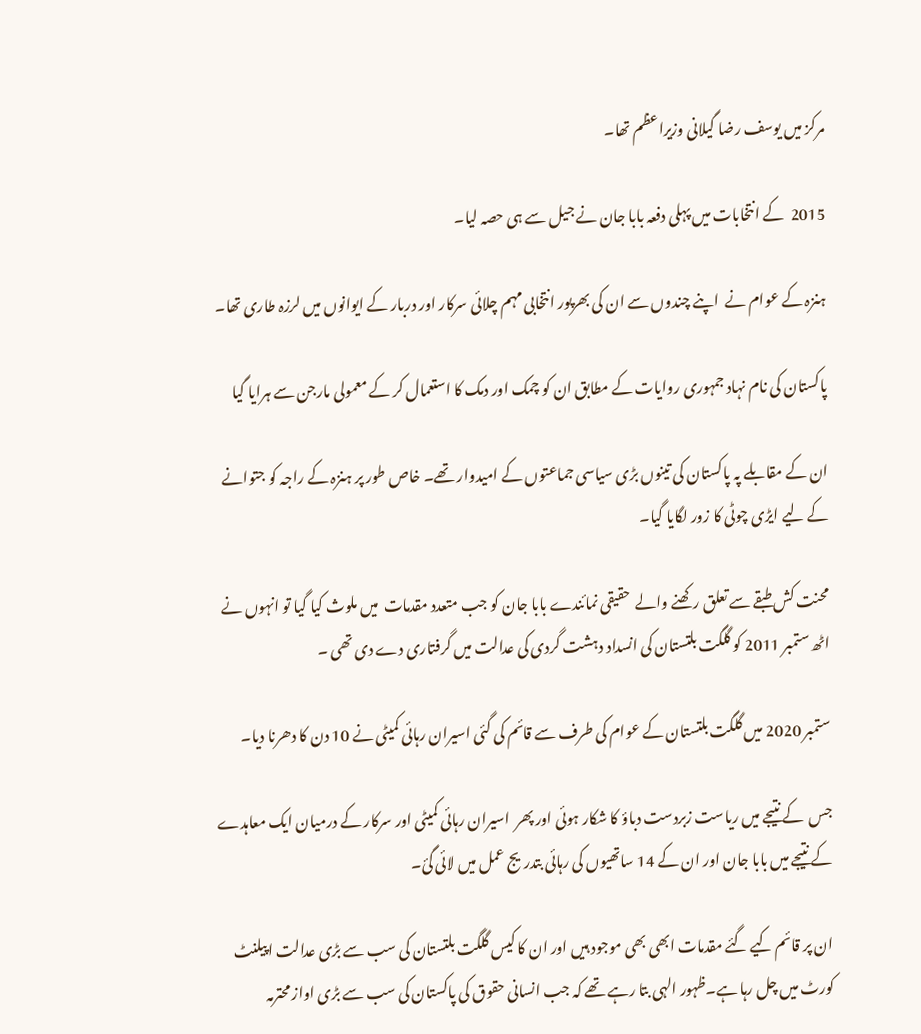مرکز میں یوسف رضا گیلانی وزیراعظم تھا۔

2015  کے انتخابات میں پہلی دفعہ بابا جان نے جیل سے ہی حصہ لیا۔

ہنزہ کے عوام نے  اپنے چندوں سے ان کی بھرپور انتخابی مہم چلائی سرکار اور دربار کے ایوانوں میں لرزہ طاری تھا۔

پاکستان کی نام نہاد جمہوری روایات کے مطابق ان کو چمک اور دمک کا استعمال کر کے معمولی مارجن سے ہرایا گیا

ان کے مقابلے پہ پاکستان کی تینوں بڑی سیاسی جماعتوں کے امیدوار تھے۔ خاص طور پر ہنزہ کے راجہ کو جتوانے کے لیے ایڑی چوٹی کا زور لگایا گیا۔

محنت کش طبقے سے تعلق رکھنے والے  حقیقی نمائندے بابا جان کو جب متعدد مقدمات  میں ملوث کیا گیا تو انہوں نے اٹھ ستمبر 2011 کو گلگت بلتستان کی انسداد دہشت گردی کی عدالت میں گرفتاری دے دی تھی ۔

ستمبر 2020 میں گلگت بلتستان کے عوام کی طرف سے قائم کی گئی اسیران رہائی کمیٹی نے 10 دن کا دھرنا دیا۔

جس  کے نتیجے میں ریاست زبردست دباؤ کا شکار ہوئی اور پھر  اسیران رہائی کمیٹی اور سرکار کے درمیان ایک معاہدے کے نتیجے میں بابا جان اور ان کے 14 ساتھیوں کی رہائی بتدریج عمل میں لائی گئ۔

ان پر قائم کیے گئے مقدمات ابھی بھی موجود ہیں اور ان کا کیس گلگت بلتستان کی سب سے بڑی عدالت اپیلنٹ کورٹ میں چل رہا ہے۔ظہور الہی بتا رہے تھے کہ جب انسانی حقوق کی پاکستان کی سب سے بڑی اواز محترمہ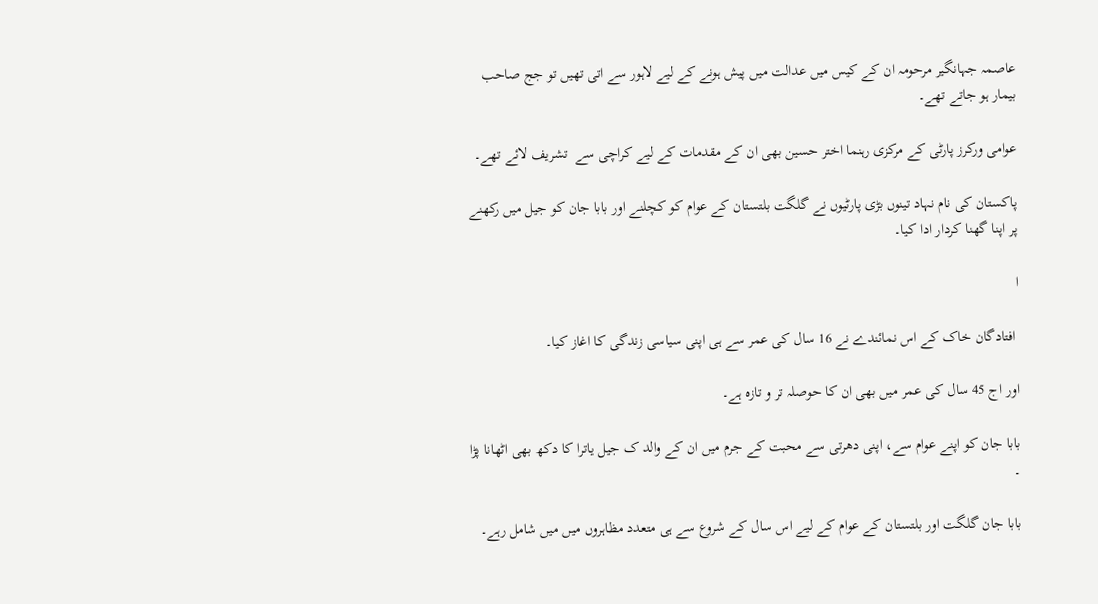عاصمہ جہانگیر مرحومہ ان کے کیس میں عدالت میں پیش ہونے کے لیے لاہور سے اتی تھیں تو جج صاحب بیمار ہو جاتے تھے۔

عوامی ورکرز پارٹی کے مرکزی رہنما اختر حسین بھی ان کے مقدمات کے لیے کراچی سے  تشریف لائے تھے۔

پاکستان کی نام نہاد تینوں بڑی پارٹیوں نے گلگت بلتستان کے عوام کو کچلنے اور بابا جان کو جیل میں رکھنے پر اپنا گھنا کردار ادا کیا۔

ا

 افتادگان خاک کے اس نمائندے نے 16 سال کی عمر سے ہی اپنی سیاسی زندگی کا اغاز کیا۔

اور اج 45 سال کی عمر میں بھی ان کا حوصلہ تر و تازہ ہے۔

بابا جان کو اپنے عوام سے، اپنی دھرتی سے محبت کے جرم میں ان کے والد ک جیل یاترا کا دکھ بھی اٹھانا پڑا ۔

بابا جان گلگت اور بلتستان کے عوام کے لیے اس سال کے شروع سے ہی متعدد مظاہروں میں میں شامل رہے۔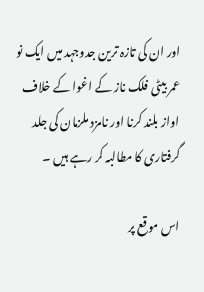اور ان کی تازہ ترین جدوجہد میں ایک نو عمر بیٹی فلک ناز کے اغوا کے خلاف اواز بلند کرنا اور نامزد ملزمان کی جلد گرفتاری کا مطالبہ کر رہے ہیں ۔

اس موقع پر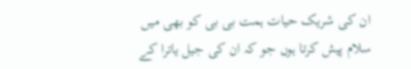ان کی شریک حیات ہمت بی بی کو بھی میں سلام پیش کرتا ہوں جو کہ ان کی جیل یاترا کے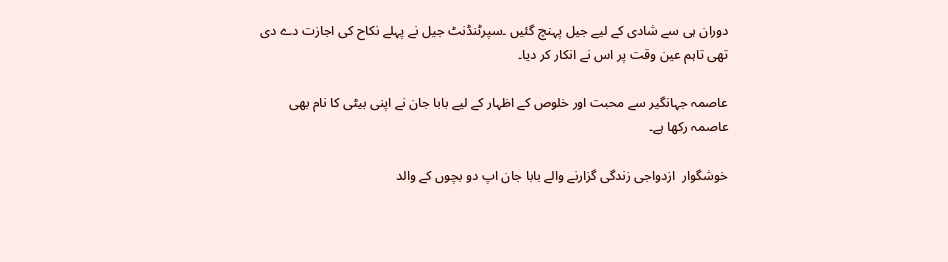دوران ہی سے شادی کے لیے جیل پہنچ گئیں ۔سپرٹنڈنٹ جیل نے پہلے نکاح کی اجازت دے دی تھی تاہم عین وقت پر اس نے انکار کر دیا۔

عاصمہ جہانگیر سے محبت اور خلوص کے اظہار کے لیے بابا جان نے اپنی بیٹی کا نام بھی عاصمہ رکھا ہے۔

خوشگوار  ازدواجی زندگی گزارنے والے بابا جان اپ دو بچوں کے والد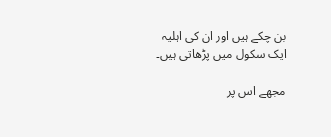بن چکے ہیں اور ان کی اہلیہ ایک سکول میں پڑھاتی ہیں۔

مجھے اس پر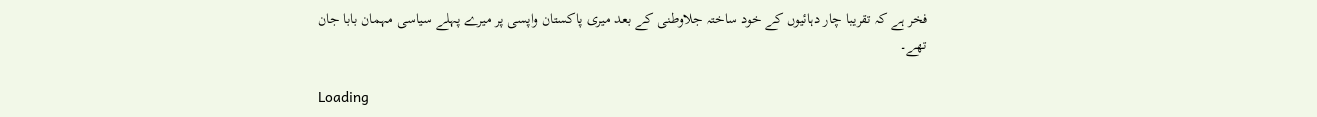فخر ہے کہ تقریبا چار دہائیوں کے خود ساختہ جلاوطنی کے بعد میری پاکستان واپسی پر میرے پہلے سیاسی مہمان بابا جان تھے۔

Loading